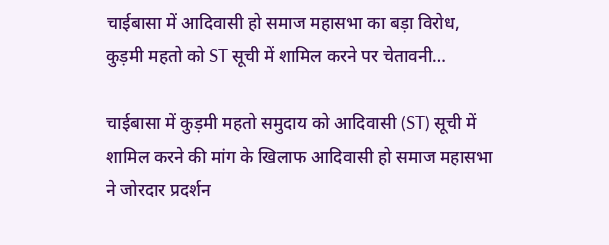चाईबासा में आदिवासी हो समाज महासभा का बड़ा विरोध, कुड़मी महतो को ST सूची में शामिल करने पर चेतावनी…

चाईबासा में कुड़मी महतो समुदाय को आदिवासी (ST) सूची में शामिल करने की मांग के खिलाफ आदिवासी हो समाज महासभा ने जोरदार प्रदर्शन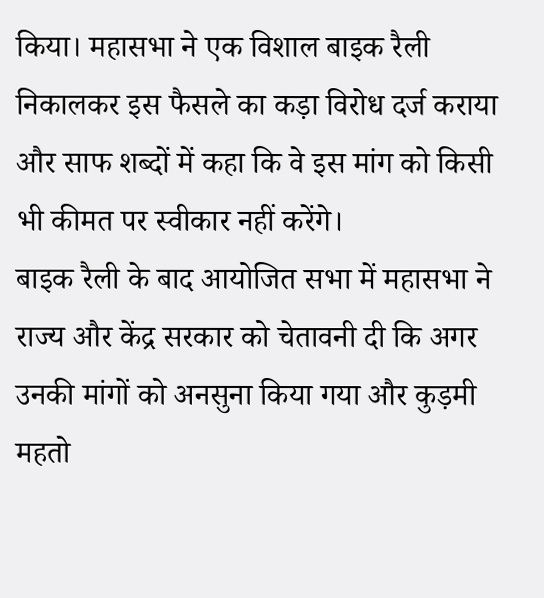किया। महासभा ने एक विशाल बाइक रैली निकालकर इस फैसले का कड़ा विरोध दर्ज कराया और साफ शब्दों में कहा कि वे इस मांग को किसी भी कीमत पर स्वीकार नहीं करेंगे।
बाइक रैली के बाद आयोजित सभा में महासभा ने राज्य और केंद्र सरकार को चेतावनी दी कि अगर उनकी मांगों को अनसुना किया गया और कुड़मी महतो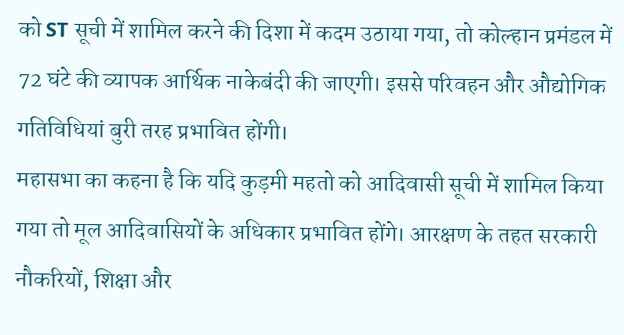को ST सूची में शामिल करने की दिशा में कदम उठाया गया, तो कोल्हान प्रमंडल में 72 घंटे की व्यापक आर्थिक नाकेबंदी की जाएगी। इससे परिवहन और औद्योगिक गतिविधियां बुरी तरह प्रभावित होंगी।
महासभा का कहना है कि यदि कुड़मी महतो को आदिवासी सूची में शामिल किया गया तो मूल आदिवासियों के अधिकार प्रभावित होंगे। आरक्षण के तहत सरकारी नौकरियों, शिक्षा और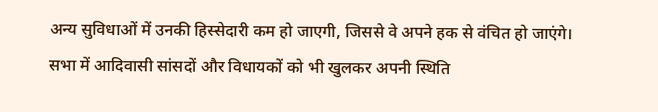अन्य सुविधाओं में उनकी हिस्सेदारी कम हो जाएगी, जिससे वे अपने हक से वंचित हो जाएंगे।
सभा में आदिवासी सांसदों और विधायकों को भी खुलकर अपनी स्थिति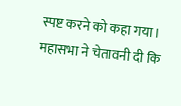स्पष्ट करने को कहा गया। महासभा ने चेतावनी दी कि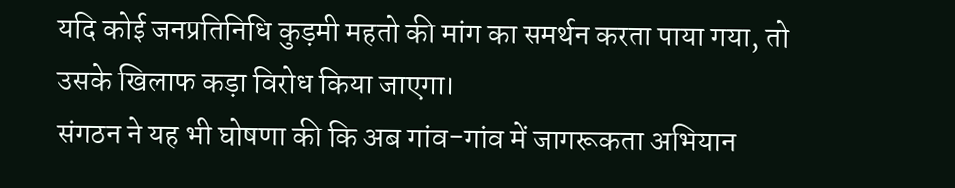यदि कोई जनप्रतिनिधि कुड़मी महतो की मांग का समर्थन करता पाया गया, तो उसके खिलाफ कड़ा विरोध किया जाएगा।
संगठन ने यह भी घोषणा की कि अब गांव-गांव में जागरूकता अभियान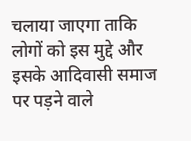चलाया जाएगा ताकि लोगों को इस मुद्दे और इसके आदिवासी समाज पर पड़ने वाले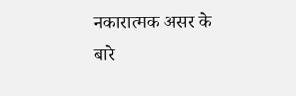नकारात्मक असर के बारे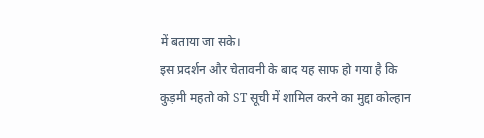में बताया जा सके।
इस प्रदर्शन और चेतावनी के बाद यह साफ हो गया है कि कुड़मी महतो को ST सूची में शामिल करने का मुद्दा कोल्हान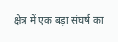क्षेत्र में एक बड़ा संघर्ष का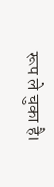रूप ले चुका है।